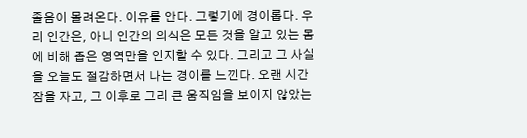졸음이 몰려온다. 이유를 안다. 그렇기에 경이롭다. 우리 인간은, 아니 인간의 의식은 모든 것을 알고 있는 몸에 비해 좁은 영역만을 인지할 수 있다. 그리고 그 사실을 오늘도 절감하면서 나는 경이를 느낀다. 오랜 시간 잠을 자고, 그 이후로 그리 큰 움직임을 보이지 않았는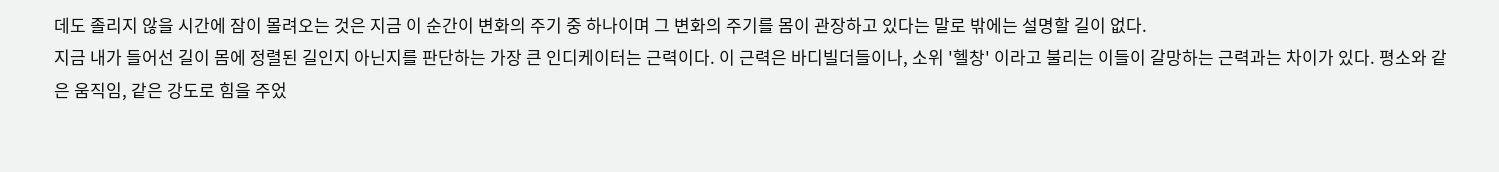데도 졸리지 않을 시간에 잠이 몰려오는 것은 지금 이 순간이 변화의 주기 중 하나이며 그 변화의 주기를 몸이 관장하고 있다는 말로 밖에는 설명할 길이 없다.
지금 내가 들어선 길이 몸에 정렬된 길인지 아닌지를 판단하는 가장 큰 인디케이터는 근력이다. 이 근력은 바디빌더들이나, 소위 '헬창' 이라고 불리는 이들이 갈망하는 근력과는 차이가 있다. 평소와 같은 움직임, 같은 강도로 힘을 주었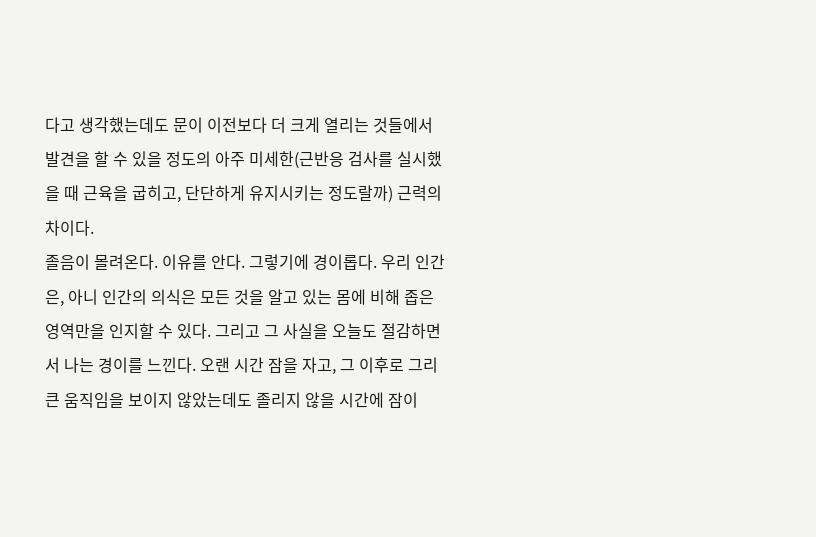다고 생각했는데도 문이 이전보다 더 크게 열리는 것들에서 발견을 할 수 있을 정도의 아주 미세한(근반응 검사를 실시했을 때 근육을 굽히고, 단단하게 유지시키는 정도랄까) 근력의 차이다.
졸음이 몰려온다. 이유를 안다. 그렇기에 경이롭다. 우리 인간은, 아니 인간의 의식은 모든 것을 알고 있는 몸에 비해 좁은 영역만을 인지할 수 있다. 그리고 그 사실을 오늘도 절감하면서 나는 경이를 느낀다. 오랜 시간 잠을 자고, 그 이후로 그리 큰 움직임을 보이지 않았는데도 졸리지 않을 시간에 잠이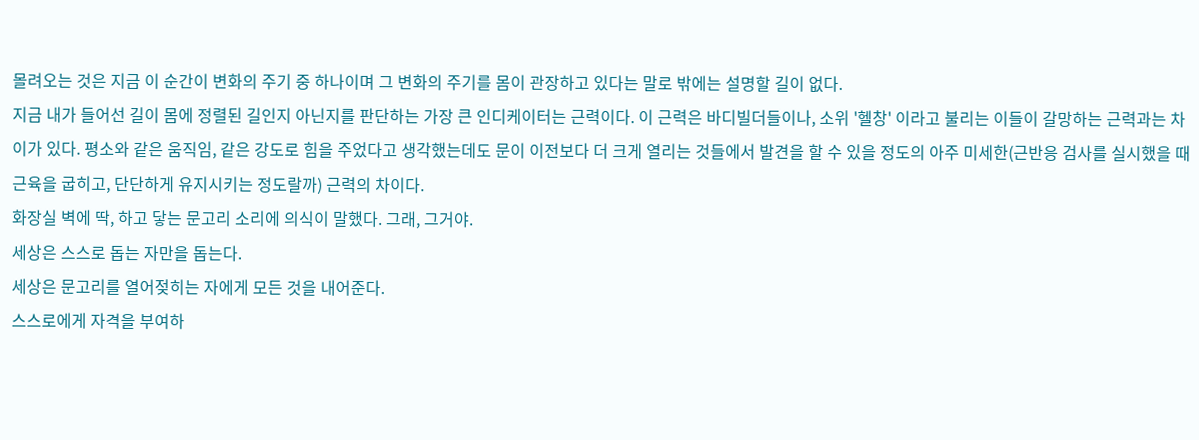몰려오는 것은 지금 이 순간이 변화의 주기 중 하나이며 그 변화의 주기를 몸이 관장하고 있다는 말로 밖에는 설명할 길이 없다.
지금 내가 들어선 길이 몸에 정렬된 길인지 아닌지를 판단하는 가장 큰 인디케이터는 근력이다. 이 근력은 바디빌더들이나, 소위 '헬창' 이라고 불리는 이들이 갈망하는 근력과는 차이가 있다. 평소와 같은 움직임, 같은 강도로 힘을 주었다고 생각했는데도 문이 이전보다 더 크게 열리는 것들에서 발견을 할 수 있을 정도의 아주 미세한(근반응 검사를 실시했을 때 근육을 굽히고, 단단하게 유지시키는 정도랄까) 근력의 차이다.
화장실 벽에 딱, 하고 닿는 문고리 소리에 의식이 말했다. 그래, 그거야.
세상은 스스로 돕는 자만을 돕는다.
세상은 문고리를 열어젖히는 자에게 모든 것을 내어준다.
스스로에게 자격을 부여하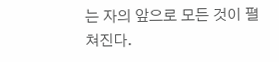는 자의 앞으로 모든 것이 펼쳐진다.